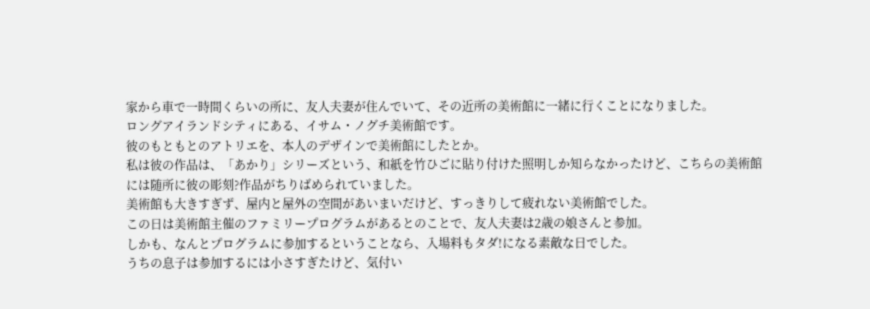家から車で一時間くらいの所に、友人夫妻が住んでいて、その近所の美術館に一緒に行くことになりました。
ロングアイランドシティにある、イサム・ノグチ美術館です。
彼のもともとのアトリエを、本人のデザインで美術館にしたとか。
私は彼の作品は、「あかり」シリーズという、和紙を竹ひごに貼り付けた照明しか知らなかったけど、こちらの美術館には随所に彼の彫刻?作品がちりばめられていました。
美術館も大きすぎず、屋内と屋外の空間があいまいだけど、すっきりして疲れない美術館でした。
この日は美術館主催のファミリープログラムがあるとのことで、友人夫妻は2歳の娘さんと参加。
しかも、なんとプログラムに参加するということなら、入場料もタダ!になる素敵な日でした。
うちの息子は参加するには小さすぎたけど、気付い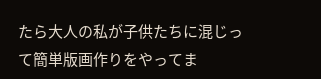たら大人の私が子供たちに混じって簡単版画作りをやってま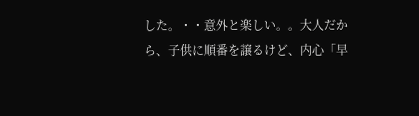した。・・意外と楽しい。。大人だから、子供に順番を譲るけど、内心「早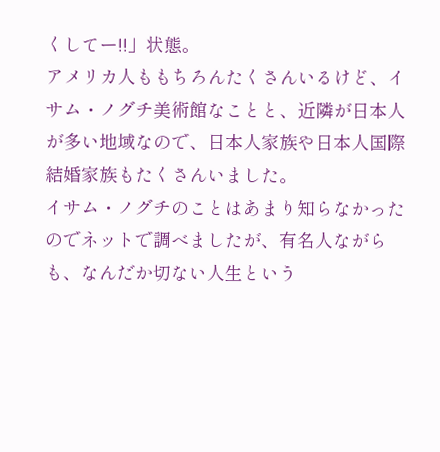くしてー!!」状態。
アメリカ人ももちろんたくさんいるけど、イサム・ノグチ美術館なことと、近隣が日本人が多い地域なので、日本人家族や日本人国際結婚家族もたくさんいました。
イサム・ノグチのことはあまり知らなかったのでネットで調べましたが、有名人ながらも、なんだか切ない人生という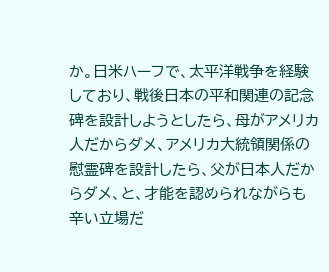か。日米ハーフで、太平洋戦争を経験しており、戦後日本の平和関連の記念碑を設計しようとしたら、母がアメリカ人だからダメ、アメリカ大統領関係の慰霊碑を設計したら、父が日本人だからダメ、と、才能を認められながらも辛い立場だ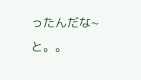ったんだな~と。。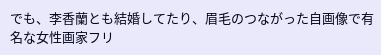でも、李香蘭とも結婚してたり、眉毛のつながった自画像で有名な女性画家フリ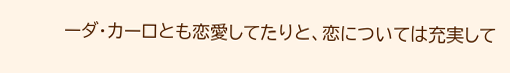ーダ・カーロとも恋愛してたりと、恋については充実して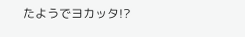たようでヨカッタ!?